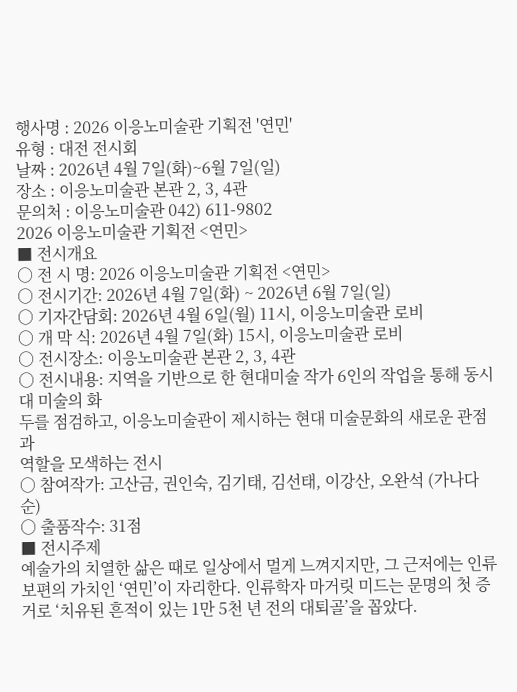행사명 : 2026 이응노미술관 기획전 '연민'
유형 : 대전 전시회
날짜 : 2026년 4월 7일(화)~6월 7일(일)
장소 : 이응노미술관 본관 2, 3, 4관
문의처 : 이응노미술관 042) 611-9802
2026 이응노미술관 기획전 <연민>
■ 전시개요
○ 전 시 명: 2026 이응노미술관 기획전 <연민>
○ 전시기간: 2026년 4월 7일(화) ~ 2026년 6월 7일(일)
○ 기자간담회: 2026년 4월 6일(월) 11시, 이응노미술관 로비
○ 개 막 식: 2026년 4월 7일(화) 15시, 이응노미술관 로비
○ 전시장소: 이응노미술관 본관 2, 3, 4관
○ 전시내용: 지역을 기반으로 한 현대미술 작가 6인의 작업을 통해 동시대 미술의 화
두를 점검하고, 이응노미술관이 제시하는 현대 미술문화의 새로운 관점과
역할을 모색하는 전시
○ 참여작가: 고산금, 권인숙, 김기태, 김선태, 이강산, 오완석 (가나다순)
○ 출품작수: 31점
■ 전시주제
예술가의 치열한 삶은 때로 일상에서 멀게 느껴지지만, 그 근저에는 인류 보편의 가치인 ‘연민’이 자리한다. 인류학자 마거릿 미드는 문명의 첫 증거로 ‘치유된 흔적이 있는 1만 5천 년 전의 대퇴골’을 꼽았다.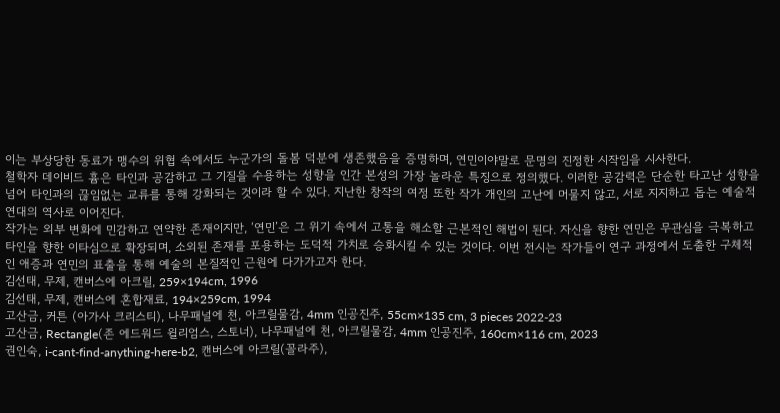이는 부상당한 동료가 맹수의 위협 속에서도 누군가의 돌봄 덕분에 생존했음을 증명하며, 연민이야말로 문명의 진정한 시작임을 시사한다.
철학자 데이비드 흄은 타인과 공감하고 그 기질을 수용하는 성향을 인간 본성의 가장 놀라운 특징으로 정의했다. 이러한 공감력은 단순한 타고난 성향을 넘어 타인과의 끊임없는 교류를 통해 강화되는 것이라 할 수 있다. 지난한 창작의 여정 또한 작가 개인의 고난에 머물지 않고, 서로 지지하고 돕는 예술적 연대의 역사로 이어진다.
작가는 외부 변화에 민감하고 연약한 존재이지만, ‘연민’은 그 위기 속에서 고통을 해소할 근본적인 해법이 된다. 자신을 향한 연민은 무관심을 극복하고 타인을 향한 이타심으로 확장되며, 소외된 존재를 포용하는 도덕적 가치로 승화시킬 수 있는 것이다. 이번 전시는 작가들이 연구 과정에서 도출한 구체적인 애증과 연민의 표출을 통해 예술의 본질적인 근원에 다가가고자 한다.
김선태, 무제, 캔버스에 아크릴, 259×194cm, 1996
김선태, 무제, 캔버스에 혼합재료, 194×259cm, 1994
고산금, 커튼 (아가사 크리스티), 나무패널에 천, 아크릴물감, 4mm 인공진주, 55cm×135 cm, 3 pieces 2022-23
고산금, Rectangle(존 에드워드 윌리엄스, 스토너), 나무패널에 천, 아크릴물감, 4mm 인공진주, 160cm×116 cm, 2023
권인숙, i-cant-find-anything-here-b2, 캔버스에 아크릴(꼴라주),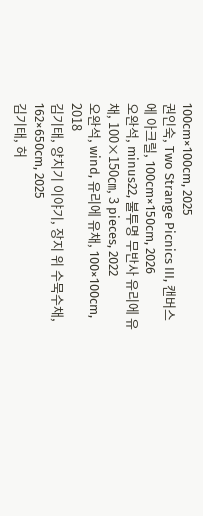100cm×100cm, 2025
권인숙, Two Strange Picnics III, 캔버스에 아크릴, 100cm×150cm, 2026
오완석, minus22, 불투명 무반사 유리에 유채, 100×150㎝, 3 pieces, 2022
오완석, wind, 유리에 유채, 100×100cm, 2018
김기태, 양치기 이야기, 장지 위 수묵수채, 162×650cm, 2025
김기태, 허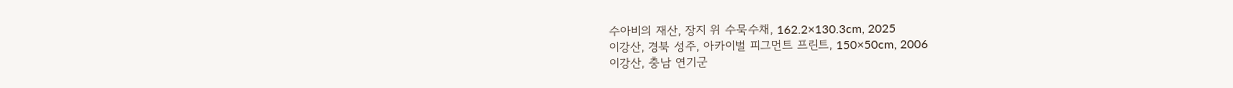수아비의 재산, 장지 위 수묵수채, 162.2×130.3cm, 2025
이강산, 경북 성주, 아카이벌 피그먼트 프린트, 150×50cm, 2006
이강산, 충남 연기군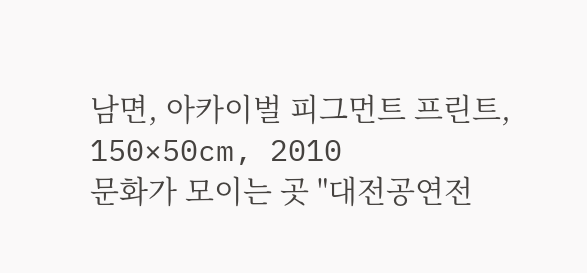남면, 아카이벌 피그먼트 프린트, 150×50cm, 2010
문화가 모이는 곳 "대전공연전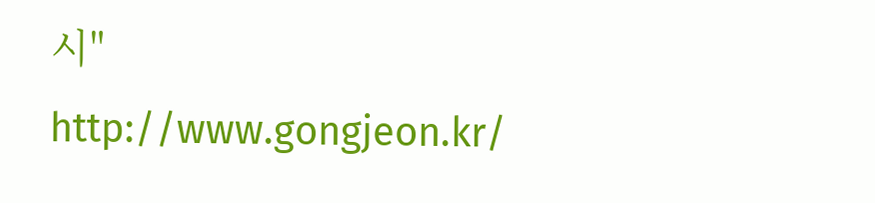시" http://www.gongjeon.kr/